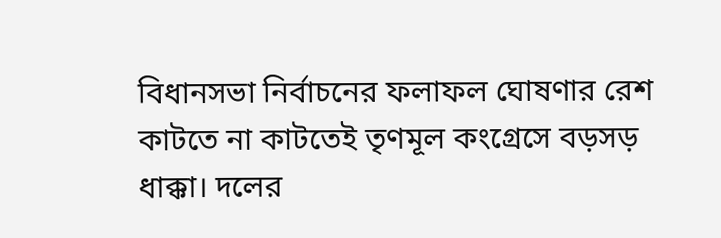বিধানসভা নির্বাচনের ফলাফল ঘোষণার রেশ কাটতে না কাটতেই তৃণমূল কংগ্রেসে বড়সড় ধাক্কা। দলের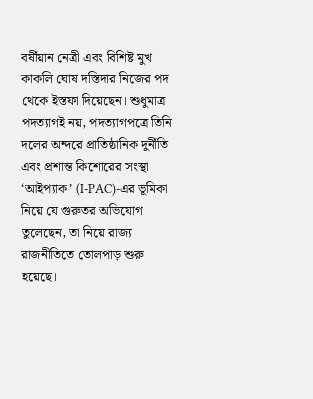বর্ষীয়ান নেত্রী এবং বিশিষ্ট মুখ কাকলি ঘোষ দস্তিদার নিজের পদ থেকে ইস্তফা দিয়েছেন। শুধুমাত্র পদত্যাগই নয়, পদত্যাগপত্রে তিনি দলের অন্দরে প্রাতিষ্ঠানিক দুর্নীতি এবং প্রশান্ত কিশোরের সংস্থা ‘আইপ্যাক’ (I-PAC)-এর ভূমিকা নিয়ে যে গুরুতর অভিযোগ তুলেছেন, তা নিয়ে রাজ্য রাজনীতিতে তোলপাড় শুরু হয়েছে।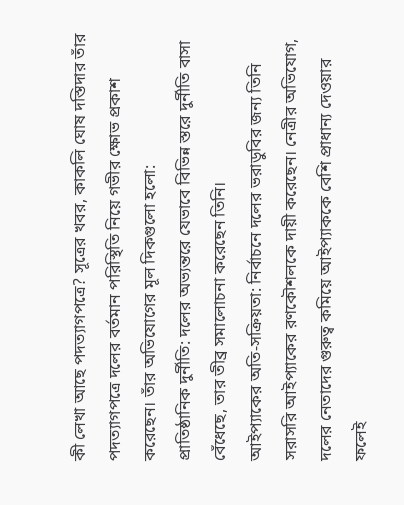কী লেখা আছে পদত্যাগপত্রে? সূত্রের খবর, কাকলি ঘোষ দস্তিদার তাঁর পদত্যাগপত্রে দলের বর্তমান পরিস্থিতি নিয়ে গভীর ক্ষোভ প্রকাশ করেছেন। তাঁর অভিযোগের মূল দিকগুলো হলো:
প্রাতিষ্ঠানিক দুর্নীতি: দলের অভ্যন্তরে যেভাবে বিভিন্ন স্তরে দুর্নীতি বাসা বেঁধেছে, তার তীব্র সমালোচনা করেছেন তিনি।
আইপ্যাকের অতি-সক্রিয়তা: নির্বাচনে দলের ভরাডুবির জন্য তিনি সরাসরি আইপ্যাকের রণকৌশলকে দায়ী করেছেন। নেত্রীর অভিযোগ, দলের নেতাদের গুরুত্ব কমিয়ে আইপ্যাককে বেশি প্রাধান্য দেওয়ার ফলেই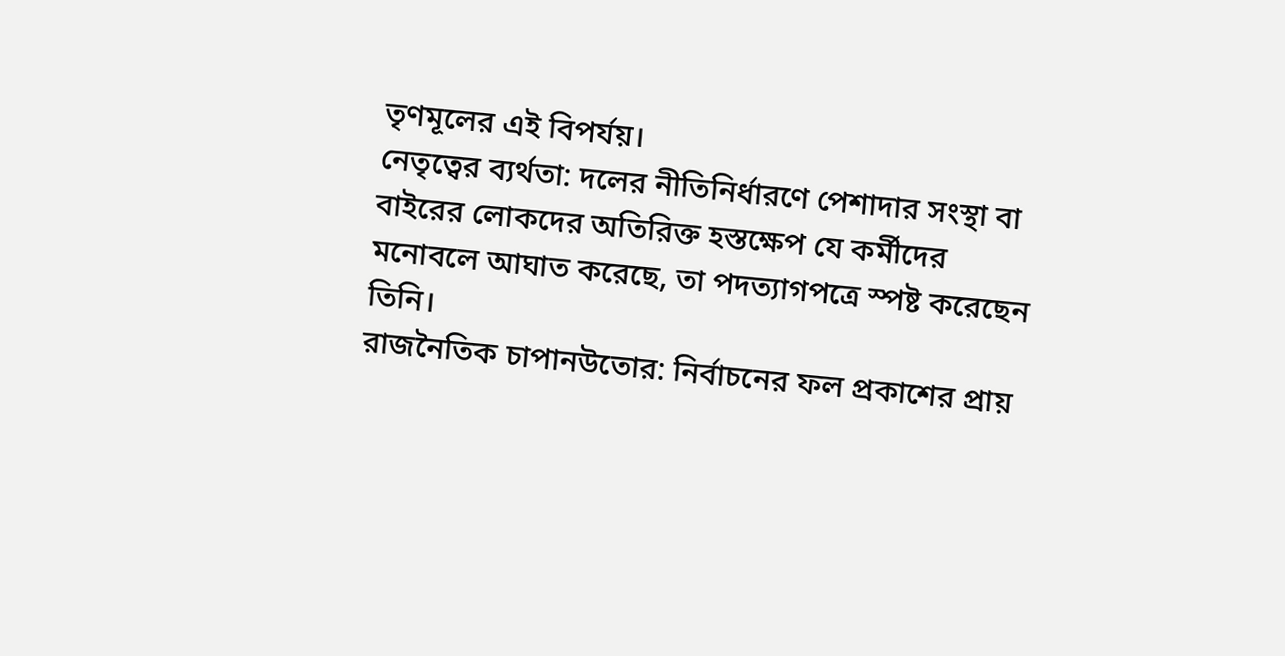তৃণমূলের এই বিপর্যয়।
নেতৃত্বের ব্যর্থতা: দলের নীতিনির্ধারণে পেশাদার সংস্থা বা বাইরের লোকদের অতিরিক্ত হস্তক্ষেপ যে কর্মীদের মনোবলে আঘাত করেছে, তা পদত্যাগপত্রে স্পষ্ট করেছেন তিনি।
রাজনৈতিক চাপানউতোর: নির্বাচনের ফল প্রকাশের প্রায়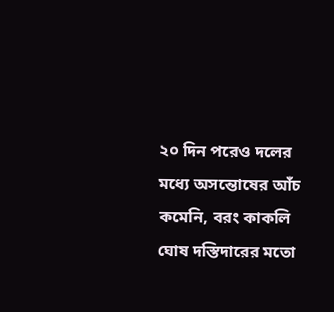২০ দিন পরেও দলের মধ্যে অসন্তোষের আঁচ কমেনি, বরং কাকলি ঘোষ দস্তিদারের মতো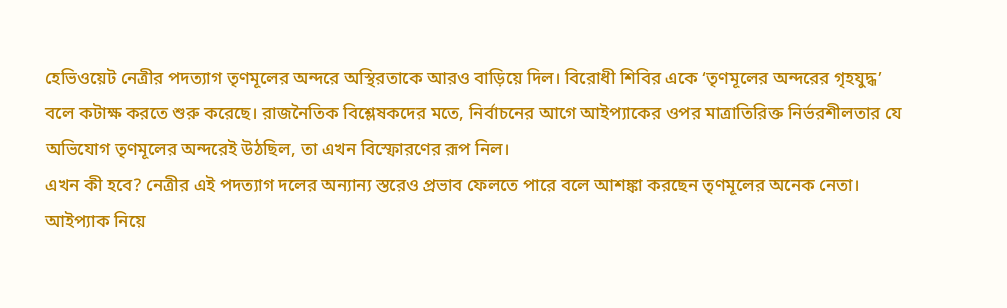হেভিওয়েট নেত্রীর পদত্যাগ তৃণমূলের অন্দরে অস্থিরতাকে আরও বাড়িয়ে দিল। বিরোধী শিবির একে ‘তৃণমূলের অন্দরের গৃহযুদ্ধ’ বলে কটাক্ষ করতে শুরু করেছে। রাজনৈতিক বিশ্লেষকদের মতে, নির্বাচনের আগে আইপ্যাকের ওপর মাত্রাতিরিক্ত নির্ভরশীলতার যে অভিযোগ তৃণমূলের অন্দরেই উঠছিল, তা এখন বিস্ফোরণের রূপ নিল।
এখন কী হবে? নেত্রীর এই পদত্যাগ দলের অন্যান্য স্তরেও প্রভাব ফেলতে পারে বলে আশঙ্কা করছেন তৃণমূলের অনেক নেতা। আইপ্যাক নিয়ে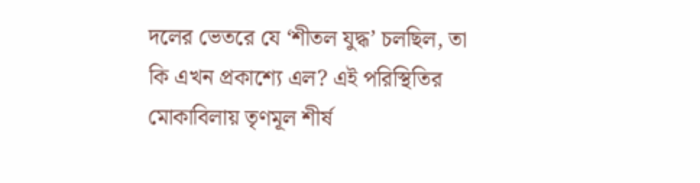দলের ভেতরে যে ‘শীতল যুদ্ধ’ চলছিল, তা কি এখন প্রকাশ্যে এল? এই পরিস্থিতির মোকাবিলায় তৃণমূল শীর্ষ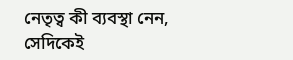নেতৃত্ব কী ব্যবস্থা নেন, সেদিকেই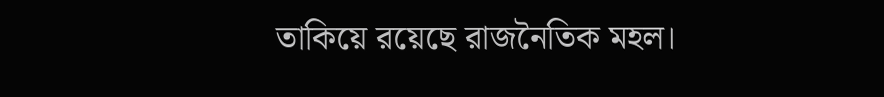তাকিয়ে রয়েছে রাজনৈতিক মহল।